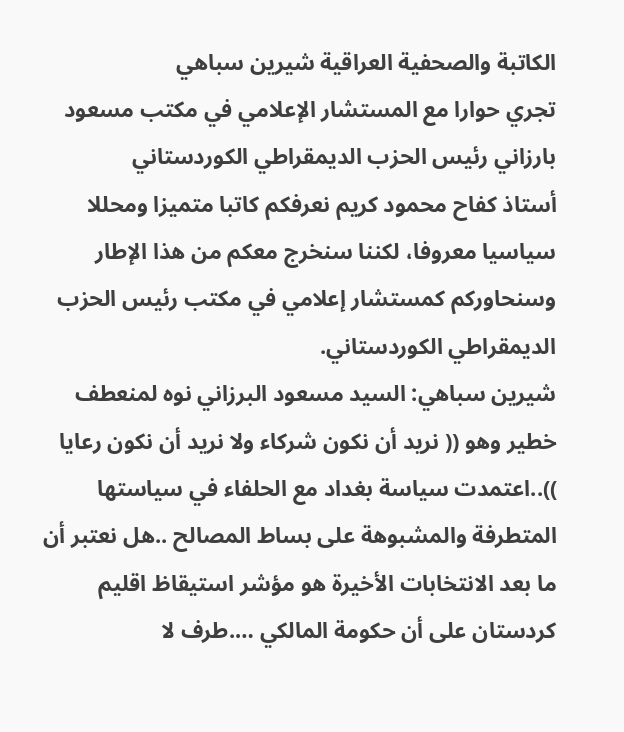الكاتبة والصحفية العراقية شيرين سباهي
تجري حوارا مع المستشار الإعلامي في مكتب مسعود بارزاني رئيس الحزب الديمقراطي الكوردستاني
أستاذ كفاح محمود كريم نعرفكم كاتبا متميزا ومحللا سياسيا معروفا، لكننا سنخرج معكم من هذا الإطار وسنحاوركم كمستشار إعلامي في مكتب رئيس الحزب الديمقراطي الكوردستاني.
شيرين سباهي: السيد مسعود البرزاني نوه لمنعطف خطير وهو (( نريد أن نكون شركاء ولا نريد أن نكون رعايا ))..اعتمدت سياسة بغداد مع الحلفاء في سياستها المتطرفة والمشبوهة على بساط المصالح ..هل نعتبر أن ما بعد الانتخابات الأخيرة هو مؤشر استيقاظ اقليم كردستان على أن حكومة المالكي ….طرف لا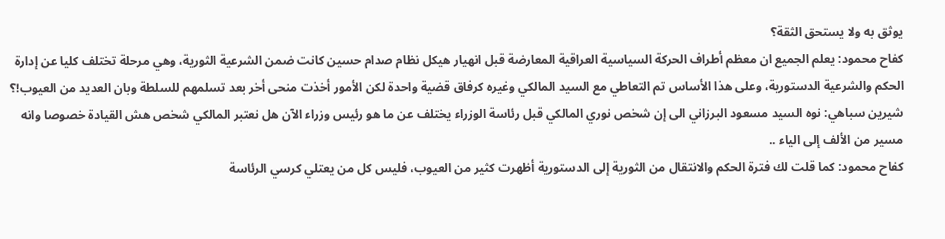يوثق به ولا يستحق الثقة؟
كفاح محمود: يعلم الجميع ان معظم أطراف الحركة السياسية العراقية المعارضة قبل انهيار هيكل نظام صدام حسين كانت ضمن الشرعية الثورية، وهي مرحلة تختلف كليا عن إدارة الحكم والشرعية الدستورية، وعلى هذا الأساس تم التعاطي مع السيد المالكي وغيره كرفاق قضية واحدة لكن الأمور أخذت منحى أخر بعد تسلمهم للسلطة وبان العديد من العيوب!؟
شيرين سباهي: نوه السيد مسعود البرزاني الى إن شخص نوري المالكي قبل رئاسة الوزراء يختلف عن ما هو رئيس وزراء الآن هل نعتبر المالكي شخص هش القيادة خصوصا وانه مسير من الألف إلى الياء ..
كفاح محمود: كما قلت لك فترة الحكم والانتقال من الثورية إلى الدستورية أظهرت كثير من العيوب، فليس كل من يعتلي كرسي الرئاسة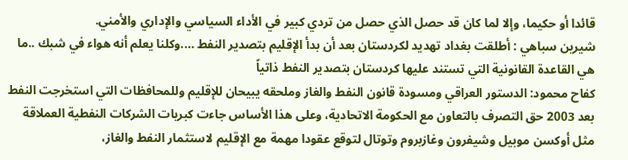قائدا أو حكيما، وإلا لما كان قد حصل الذي حصل من تردي كبير في الأداء السياسي والإداري والأمني.
شيرين سباهي : أطلقت بغداد تهديد لكردستان بعد أن بدأ الإقليم بتصدير النفط ….وكلنا يعلم أنه هواء في شبك ..ما هي القاعدة القانونية التي تستند عليها كردستان بتصدير النفط ذاتياً
كفاح محمود: الدستور العراقي ومسودة قانون النفط والغاز وملحقه يبيحان للإقليم وللمحافظات التي استخرجت النفط بعد 2003 حق التصرف بالتعاون مع الحكومة الاتحادية، وعلى هذا الأساس جاءت كبريات الشركات النفطية العملاقة مثل أوكسن موبيل وشيفرون وغازبروم وتوتال لتوقع عقودا مهمة مع الإقليم لاستثمار النفط والغاز،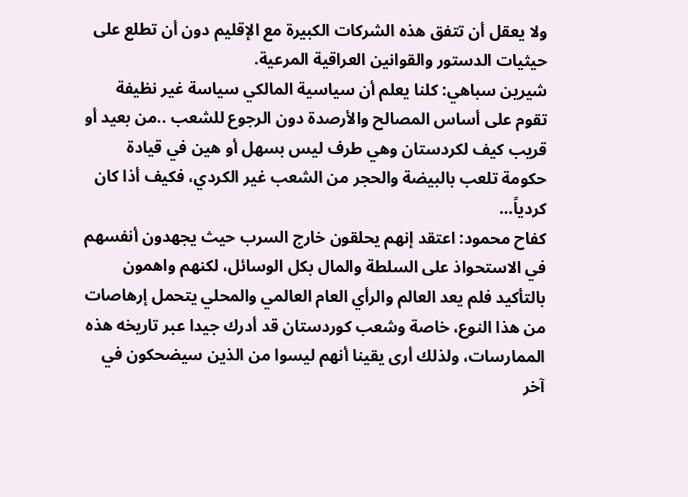ولا يعقل أن تتفق هذه الشركات الكبيرة مع الإقليم دون أن تطلع على حيثيات الدستور والقوانين العراقية المرعية.
شيرين سباهي: كلنا يعلم أن سياسية المالكي سياسة غير نظيفة تقوم على أساس المصالح والأرصدة دون الرجوع للشعب ..من بعيد أو قريب كيف لكردستان وهي طرف ليس بسهل أو هين في قيادة حكومة تلعب بالبيضة والحجر من الشعب غير الكردي، فكيف أذا كان كردياً…
كفاح محمود: اعتقد إنهم يحلقون خارج السرب حيث يجهدون أنفسهم في الاستحواذ على السلطة والمال بكل الوسائل، لكنهم واهمون بالتأكيد فلم يعد العالم والرأي العام العالمي والمحلي يتحمل إرهاصات من هذا النوع، خاصة وشعب كوردستان قد أدرك جيدا عبر تاريخه هذه الممارسات، ولذلك أرى يقينا أنهم ليسوا من الذين سيضحكون في آخر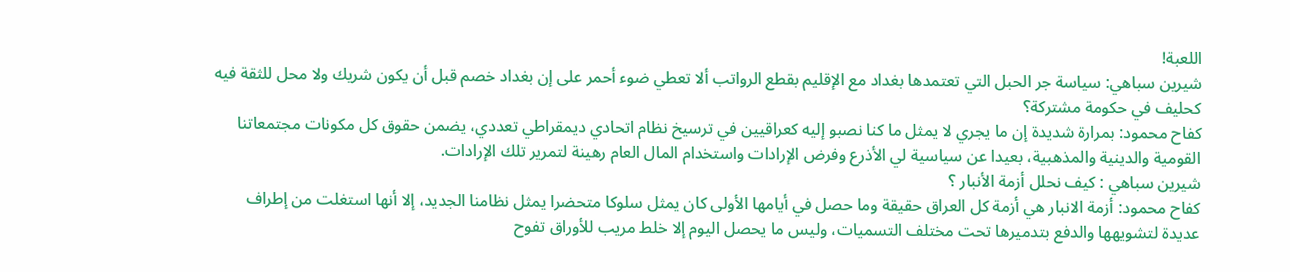اللعبة!
شيرين سباهي: سياسة جر الحبل التي تعتمدها بغداد مع الإقليم بقطع الرواتب ألا تعطي ضوء أحمر على إن بغداد خصم قبل أن يكون شريك ولا محل للثقة فيه كحليف في حكومة مشتركة؟
كفاح محمود: بمرارة شديدة إن ما يجري لا يمثل ما كنا نصبو إليه كعراقيين في ترسيخ نظام اتحادي ديمقراطي تعددي، يضمن حقوق كل مكونات مجتمعاتنا القومية والدينية والمذهبية، بعيدا عن سياسية لي الأذرع وفرض الإرادات واستخدام المال العام رهينة لتمرير تلك الإرادات.
شيرين سباهي : كيف نحلل أزمة الأنبار ؟
كفاح محمود: أزمة الانبار هي أزمة كل العراق حقيقة وما حصل في أيامها الأولى كان يمثل سلوكا متحضرا يمثل نظامنا الجديد، إلا أنها استغلت من إطراف عديدة لتشويهها والدفع بتدميرها تحت مختلف التسميات، وليس ما يحصل اليوم إلا خلط مريب للأوراق تفوح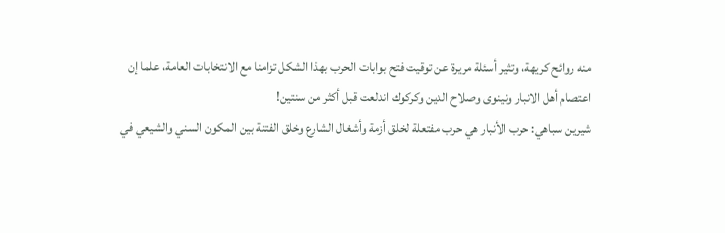منه روائح كريهة، وتثير أسئلة مريرة عن توقيت فتح بوابات الحرب بهذا الشكل تزامنا مع الانتخابات العامة، علما إن اعتصام أهل الانبار ونينوى وصلاح الدين وكركوك اندلعت قبل أكثر من سنتين!
شيرين سباهي: حرب الأنبار هي حرب مفتعلة لخلق أزمة وأشغال الشارع وخلق الفتنة بين المكون السني والشيعي في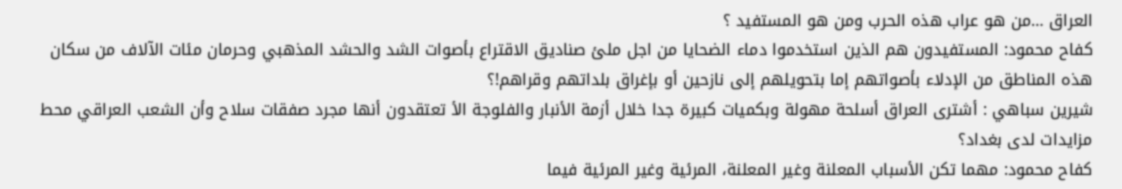العراق …من هو عراب هذه الحرب ومن هو المستفيد ؟
كفاح محمود: المستفيدون هم الذين استخدموا دماء الضحايا من اجل ملئ صناديق الاقتراع بأصوات الشد والحشد المذهبي وحرمان مئات الآلاف من سكان هذه المناطق من الإدلاء بأصواتهم إما بتحويلهم إلى نازحين أو بإغراق بلداتهم وقراهم!؟
شيرين سباهي : أشترى العراق أسلحة مهولة وبكميات كبيرة جدا خلال أزمة الأنبار والفلوجة الأ تعتقدون أنها مجرد صفقات سلاح وأن الشعب العراقي محط مزايدات لدى بغداد؟
كفاح محمود: مهما تكن الأسباب المعلنة وغير المعلنة، المرئية وغير المرئية فيما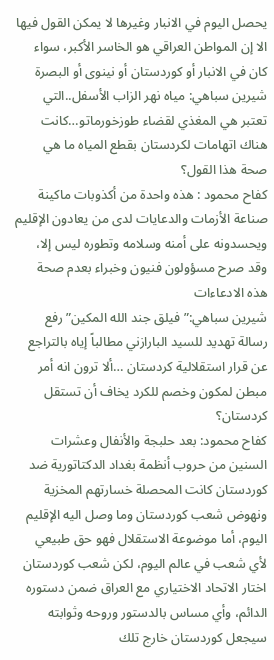يحصل اليوم في الانبار وغيرها لا يمكن القول فيها الا إن المواطن العراقي هو الخاسر الأكبر، سواء كان في الانبار أو كوردستان أو نينوى أو البصرة
شيرين سباهي: مياه نهر الزاب الأسفل..التي تعتبر هي المغذي لقضاء طوزخورماتو…كانت هناك اتهامات لكردستان بقطع المياه ما هي صحة هذا القول؟
كفاح محمود : هذه واحدة من أكذوبات ماكينة صناعة الأزمات والدعايات لدى من يعادون الإقليم ويحسدونه على أمنه وسلامه وتطوره ليس إلا، وقد صرح مسؤولون فنيون وخبراء بعدم صحة هذه الادعاءات
شيرين سباهي:”فيلق جند الله المكين” رفع رسالة تهديد للسيد البارازني مطالباً إياه بالتراجع عن قرار استقلالية كردستان …ألا ترون انه أمر مبطن لمكون وخصم للكرد يخاف أن تستقل كردستان؟
كفاح محمود: بعد حلبجة والأنفال وعشرات السنين من حروب أنظمة بغداد الدكتاتورية ضد كوردستان كانت المحصلة خسارتهم المخزية ونهوض شعب كوردستان وما وصل اليه الإقليم اليوم، أما موضوعة الاستقلال فهو حق طبيعي لأي شعب في عالم اليوم، لكن شعب كوردستان اختار الاتحاد الاختياري مع العراق ضمن دستوره الدائم، وأي مساس بالدستور وروحه وثوابته سيجعل كوردستان خارج تلك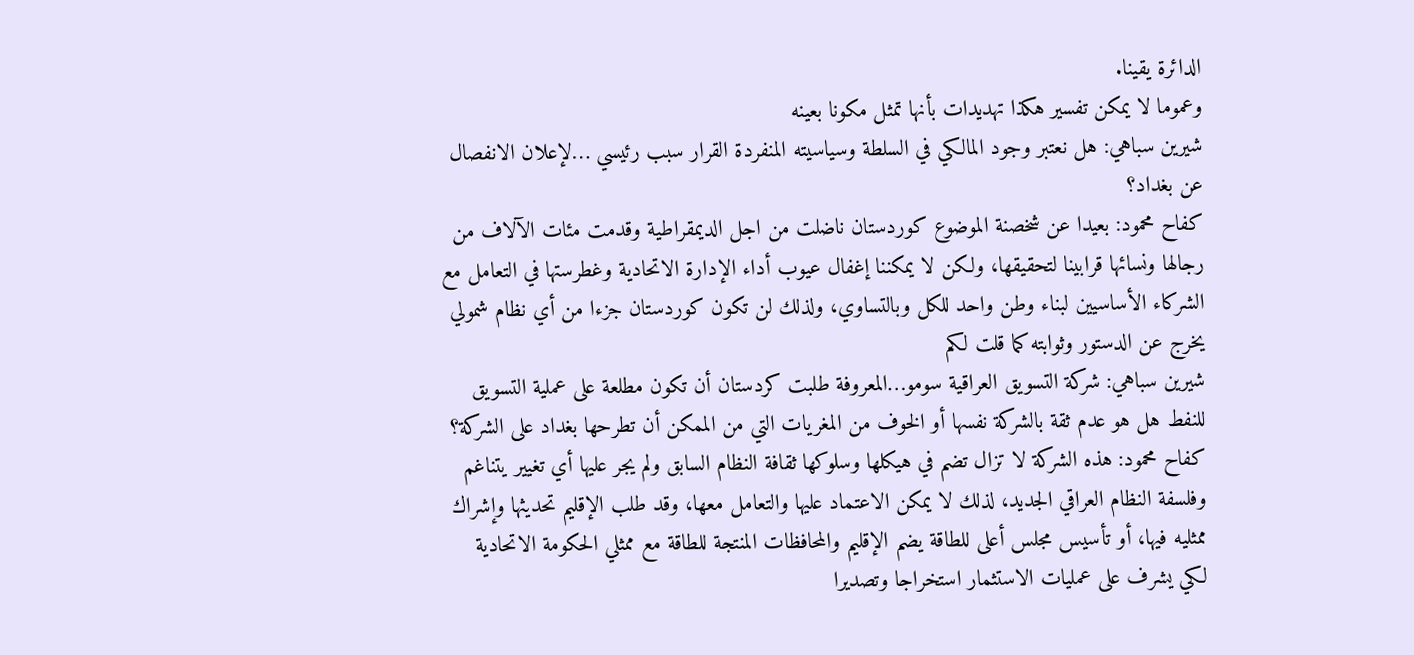الدائرة يقينا.
وعموما لا يمكن تفسير هكذا تهديدات بأنها تمثل مكونا بعينه
شيرين سباهي: هل نعتبر وجود المالكي في السلطة وسياسيته المنفردة القرار سبب رئيسي …لإعلان الانفصال عن بغداد؟
كفاح محمود: بعيدا عن شخصنة الموضوع كوردستان ناضلت من اجل الديمقراطية وقدمت مئات الآلاف من رجالها ونسائها قرابينا لتحقيقها، ولكن لا يمكننا إغفال عيوب أداء الإدارة الاتحادية وغطرستها في التعامل مع الشركاء الأساسيين لبناء وطن واحد للكل وبالتساوي، ولذلك لن تكون كوردستان جزءا من أي نظام شمولي يخرج عن الدستور وثوابته كما قلت لكم
شيرين سباهي: شركة التسويق العراقية سومو…المعروفة طلبت كردستان أن تكون مطلعة على عملية التسويق للنفط هل هو عدم ثقة بالشركة نفسها أو الخوف من المغريات التي من الممكن أن تطرحها بغداد على الشركة؟
كفاح محمود: هذه الشركة لا تزال تضم في هيكلها وسلوكها ثقافة النظام السابق ولم يجر عليها أي تغيير يتناغم وفلسفة النظام العراقي الجديد، لذلك لا يمكن الاعتماد عليها والتعامل معها، وقد طلب الإقليم تحديثها وإشراك ممثليه فيها، أو تأسيس مجلس أعلى للطاقة يضم الإقليم والمحافظات المنتجة للطاقة مع ممثلي الحكومة الاتحادية لكي يشرف على عمليات الاستثمار استخراجا وتصديرا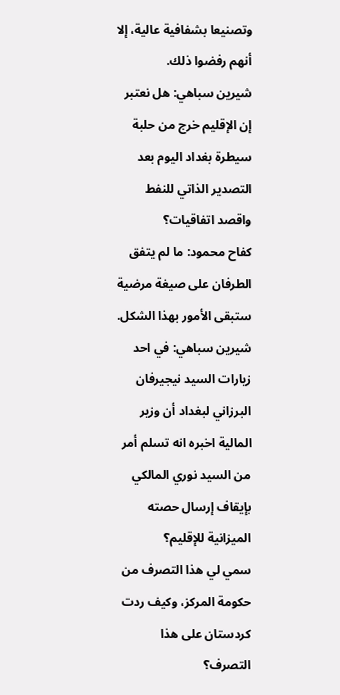وتصنيعا بشفافية عالية، إلا أنهم رفضوا ذلك.
شيرين سباهي: هل نعتبر إن الإقليم خرج من حلبة سيطرة بغداد اليوم بعد التصدير الذاتي للنفط واقصد اتفاقيات؟
كفاح محمود: ما لم يتفق الطرفان على صيغة مرضية ستبقى الأمور بهذا الشكل.
شيرين سباهي: في احد زيارات السيد نيجيرفان البرزاني لبغداد أن وزير المالية اخبره انه تسلم أمر من السيد نوري المالكي بإيقاف إرسال حصته الميزانية للإقليم؟
سمي لي هذا التصرف من حكومة المركز، وكيف ردت كردستان على هذا التصرف؟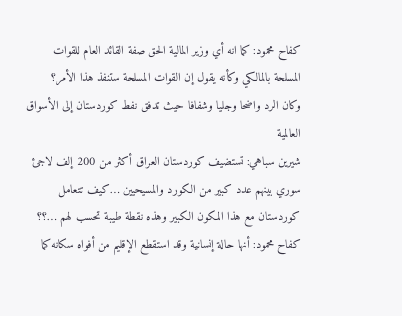كفاح محمود: كما انه أي وزير المالية الحق صفة القائد العام للقوات المسلحة بالمالكي وكأنه يقول إن القوات المسلحة ستنفذ هذا الأمر؟
وكان الرد واضحا وجليا وشفافا حيث تدفق نفط كوردستان إلى الأسواق العالمية
شيرين سباهي: تستضيف كوردستان العراق أكثر من 200 إلف لاجئ سوري بينهم عدد كبير من الكورد والمسيحيين …كيف تتعامل كوردستان مع هذا المكون الكبير وهذه نقطة طيبة تحسب لهم …؟؟
كفاح محمود: أنها حالة إنسانية وقد استقطع الإقليم من أفواه سكانه كما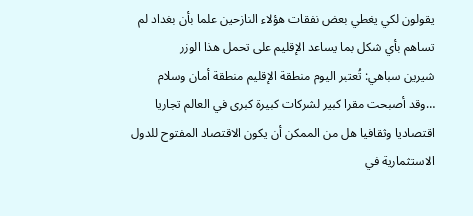يقولون لكي يغطي بعض نفقات هؤلاء النازحين علما بأن بغداد لم تساهم بأي شكل بما يساعد الإقليم على تحمل هذا الوزر
شيرين سباهي: تُعتبر اليوم منطقة الإقليم منطقة أمان وسلام …وقد أصبحت مقرا كبير لشركات كبيرة كبرى في العالم تجاريا اقتصاديا وثقافيا هل من الممكن أن يكون الاقتصاد المفتوح للدول الاستثمارية في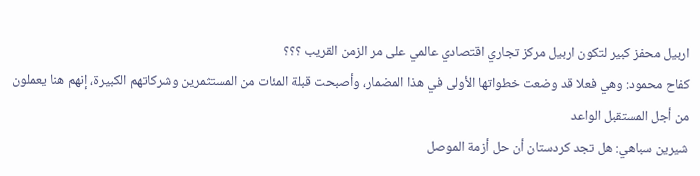اربيل محفز كبير لتكون اربيل مركز تجاري اقتصادي عالمي على مر الزمن القريب ؟؟؟
كفاح محمود: وهي فعلا قد وضعت خطواتها الأولى في هذا المضمار، وأصبحت قبلة المئات من المستثمرين وشركاتهم الكبيرة، إنهم هنا يعملون من أجل المستقبل الواعد
شيرين سباهي: هل تجد كردستان أن حل أزمة الموصل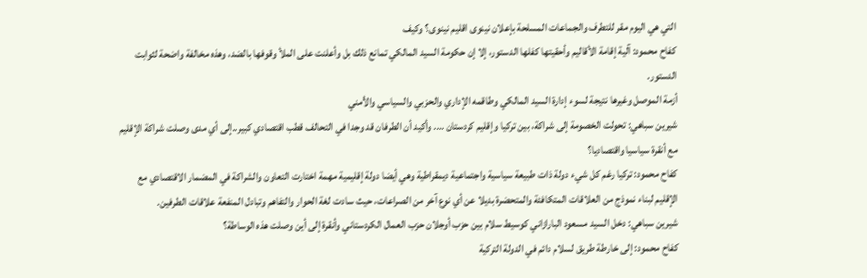التي هي اليوم مقر للتطرف والجماعات المسلحة بإعلان نينوى اقليم نينوى؟ وكيف
كفاح محمود: آلية إقامة الأقاليم وأحقيتها كفلها الدستور، إلا إن حكومة السيد المالكي تمانع ذلك بل وأعلنت على الملأ وقوفها بالضد، وهذه مخالفة واضحة لثوابت الدستور.
أزمة الموصل وغيرها نتيجة لسوء إدارة السيد المالكي وطاقمه الإداري والحزبي والسياسي والأمني
شيرين سباهي: تحولت الخصومة إلى شراكة، بين تركيا وإقليم كردستان …. وأكيد أن الطرفان قد وجدا في التحالف قطب اقتصادي كبير..إلى أي مدى وصلت شراكة الإقليم مع أنقرة سياسيا واقتصاديا؟
كفاح محمود: تركيا رغم كل شيء دولة ذات طبيعة سياسية واجتماعية ديمقراطية وهي أيضا دولة إقليمية مهمة اختارت التعاون والشراكة في المضمار الاقتصادي مع الإقليم لبناء نموذج من العلاقات المتكافئة والمتحضرة بديلا عن أي نوع آخر من الصراعات، حيث سادت لغة الحوار والتفاهم وتبادل المنفعة علاقات الطرفين.
شيرين سباهي: دخل السيد مسعود البارازاني كوسيط سلام بين حزب أوجلان حزب العمال الكردستاني وأنقرة إلى أين وصلت هذه الوساطة؟
كفاح محمود: إلى خارطة طريق لسلام دائم في الدولة التركية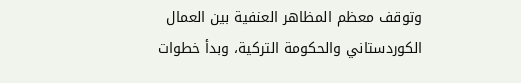وتوقف معظم المظاهر العنفية بين العمال الكوردستاني والحكومة التركية، وبدأ خطوات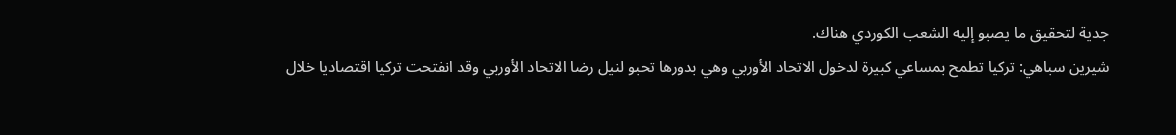جدية لتحقيق ما يصبو إليه الشعب الكوردي هناك.
شيرين سباهي: تركيا تطمح بمساعي كبيرة لدخول الاتحاد الأوربي وهي بدورها تحبو لنيل رضا الاتحاد الأوربي وقد انفتحت تركيا اقتصاديا خلال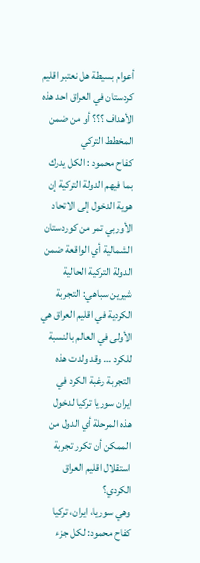أعوام بسيطة هل نعتبر اقليم كردستان في العراق احد هذه الأهداف ؟؟؟ أو من ضمن المخطط التركي
كفاح محمود : الكل يدرك بما فيهم الدولة التركية إن هوية الدخول إلى الاتحاد الأوربي تمر من كوردستان الشمالية أي الواقعة ضمن الدولة التركية الحالية
شيرين سباهي: التجربة الكردية في اقليم العراق هي الأولى في العالم بالنسبة للكرد … وقد ولدت هذه التجربة رغبة الكرد في ايران سوريا تركيا لدخول هذه المرحلة أي الدول من الممكن أن تكرر تجربة استقلال اقليم العراق الكردي؟
وهي سوريا، ايران، تركيا
كفاح محمود: لكل جزء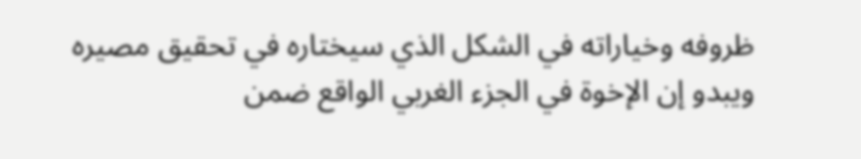ظروفه وخياراته في الشكل الذي سيختاره في تحقيق مصيره ويبدو إن الإخوة في الجزء الغربي الواقع ضمن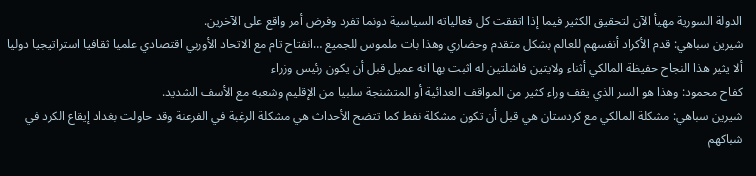الدولة السورية مهيأ الآن لتحقيق الكثير فيما إذا اتفقت كل فعالياته السياسية دونما تفرد وفرض أمر واقع على الآخرين.
شيرين سباهي: قدم الأكراد أنفسهم للعالم بشكل متقدم وحضاري وهذا بات ملموس للجميع …انفتاح تام مع الاتحاد الأوربي اقتصادي علميا ثقافيا استراتيجيا دوليا ألا يثير هذا النجاح حفيظة المالكي أثناء ولايتين فاشلتين له اثبت بها انه عميل قبل أن يكون رئيس وزراء
كفاح محمود: وهذا هو السر الذي يقف وراء كثير من المواقف العدائية أو المتشنجة سلبيا من الإقليم وشعبه مع الأسف الشديد.
شيرين سباهي: مشكلة المالكي مع كردستان هي قبل أن تكون مشكلة نفط كما تتضح الأحداث هي مشكلة الرغبة في الفرعنة وقد حاولت بغداد إيقاع الكرد في شباكهم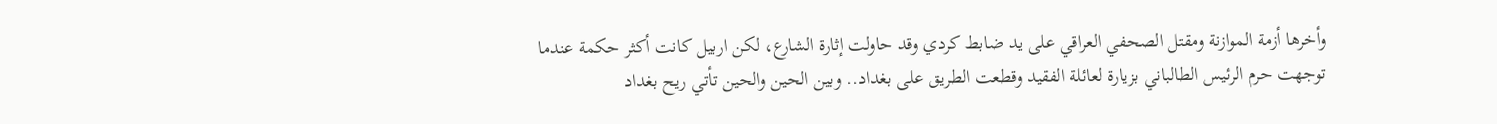وأخرها أزمة الموازنة ومقتل الصحفي العراقي على يد ضابط كردي وقد حاولت إثارة الشارع، لكن اربيل كانت أكثر حكمة عندما توجهت حرم الرئيس الطالباني بزيارة لعائلة الفقيد وقطعت الطريق على بغداد.. وبين الحين والحين تأتي ريح بغداد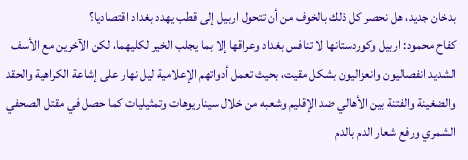بدخان جديد، هل نحصر كل ذلك بالخوف من أن تتحول اربيل إلى قطب يهدد بغداد اقتصاديا؟
كفاح محمود: اربيل وكوردستانها لا تنافس بغداد وعراقها إلا بما يجلب الخير لكليهما، لكن الآخرين مع الأسف الشديد انفصاليون وانعزاليون بشكل مقيت، بحيث تعمل أدواتهم الإعلامية ليل نهار على إشاعة الكراهية والحقد والضغينة والفتنة بين الأهالي ضد الإقليم وشعبه من خلال سيناريوهات وتمثيليات كما حصل في مقتل الصحفي الشمري ورفع شعار الدم بالدم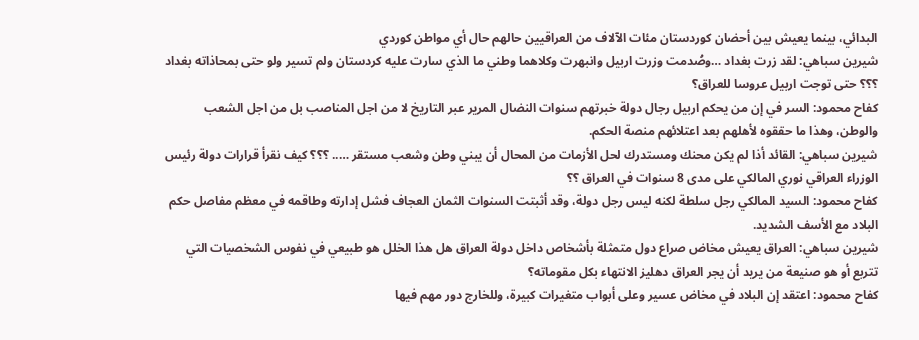البدائي، بينما يعيش بين أحضان كوردستان مئات الآلاف من العراقيين حالهم حال أي مواطن كوردي
شيرين سباهي: لقد زرت بغداد …وصُدمت وزرت اربيل وانبهرت وكلاهما وطني ما الذي سارت عليه كردستان ولم تسير ولو حتى بمحاذاته بغداد ؟؟؟ حتى توجت اربيل عروسا للعراق؟
كفاح محمود: السر في إن من يحكم اربيل رجال دولة خبرتهم سنوات النضال المرير عبر التاريخ لا من اجل المناصب بل من اجل الشعب والوطن، وهذا ما حققوه لأهلهم بعد اعتلائهم منصة الحكم.
شيرين سباهي: القائد أذا لم يكن محنك ومستدرك لحل الأزمات من المحال أن يبني وطن وشعب مستقر ….. ؟؟؟ كيف نقرأ قرارات دولة رئيس الوزراء العراقي نوري المالكي على مدى 8 سنوات في العراق ؟؟
كفاح محمود: السيد المالكي رجل سلطة لكنه ليس رجل دولة، وقد أثبتت السنوات الثمان العجاف فشل إدارته وطاقمه في معظم مفاصل حكم البلاد مع الأسف الشديد.
شيرين سباهي: العراق يعيش مخاض صراع دول متمثلة بأشخاص داخل دولة العراق هل هذا الخلل هو طبيعي في نفوس الشخصيات التي تتربع أو هو صنيعة من يريد أن يجر العراق دهليز الانتهاء بكل مقوماته؟
كفاح محمود: اعتقد إن البلاد في مخاض عسير وعلى أبواب متغيرات كبيرة، وللخارج دور مهم فيها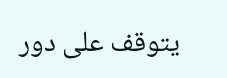يتوقف على دور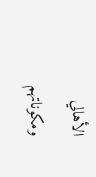الأهالي ومكوناتهم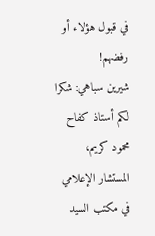في قبول هؤلاء أو رفضهم!
شيرين سباهي: شكرا لكم أستاذ كفاح محمود كريم، المستشار الإعلامي في مكتب السيد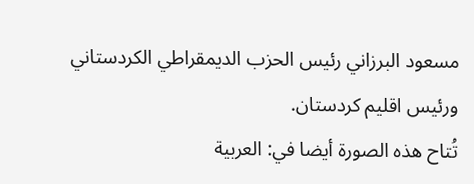مسعود البرزاني رئيس الحزب الديمقراطي الكردستاني ورئيس اقليم كردستان.
تُتاح هذه الصورة أيضا في: العربية